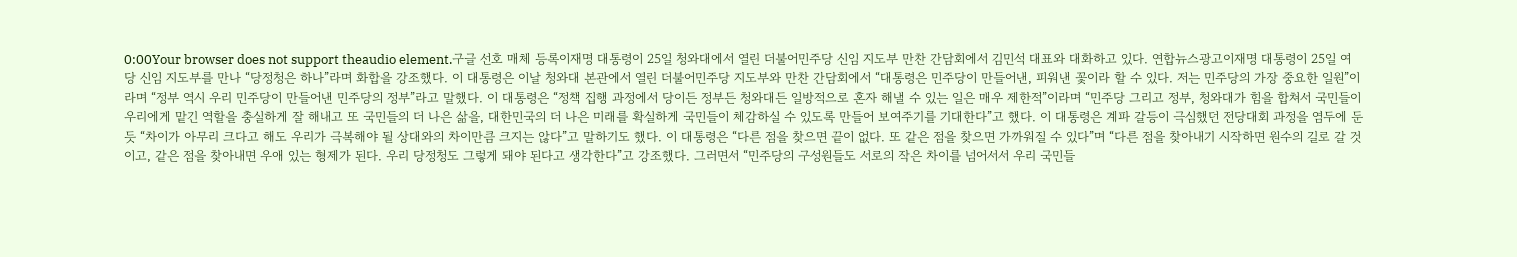0:00Your browser does not support theaudio element.구글 선호 매체 등록이재명 대통령이 25일 청와대에서 열린 더불어민주당 신임 지도부 만찬 간담회에서 김민석 대표와 대화하고 있다. 연합뉴스광고이재명 대통령이 25일 여당 신임 지도부를 만나 “당정청은 하나”라며 화합을 강조했다. 이 대통령은 이날 청와대 본관에서 열린 더불어민주당 지도부와 만찬 간담회에서 “대통령은 민주당이 만들어낸, 피워낸 꽃이라 할 수 있다. 저는 민주당의 가장 중요한 일원”이라며 “정부 역시 우리 민주당이 만들어낸 민주당의 정부”라고 말했다. 이 대통령은 “정책 집행 과정에서 당이든 정부든 청와대든 일방적으로 혼자 해낼 수 있는 일은 매우 제한적”이라며 “민주당 그리고 정부, 청와대가 힘을 합쳐서 국민들이 우리에게 맡긴 역할을 충실하게 잘 해내고 또 국민들의 더 나은 삶을, 대한민국의 더 나은 미래를 확실하게 국민들이 체감하실 수 있도록 만들어 보여주기를 기대한다”고 했다. 이 대통령은 계파 갈등이 극심했던 전당대회 과정을 염두에 둔 듯 “차이가 아무리 크다고 해도 우리가 극복해야 될 상대와의 차이만큼 크지는 않다”고 말하기도 했다. 이 대통령은 “다른 점을 찾으면 끝이 없다. 또 같은 점을 찾으면 가까워질 수 있다”며 “다른 점을 찾아내기 시작하면 원수의 길로 갈 것이고, 같은 점을 찾아내면 우애 있는 형제가 된다. 우리 당정청도 그렇게 돼야 된다고 생각한다”고 강조했다. 그러면서 “민주당의 구성원들도 서로의 작은 차이를 넘어서서 우리 국민들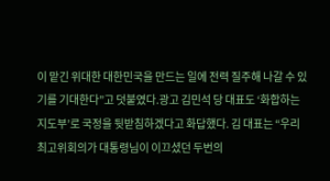이 맡긴 위대한 대한민국을 만드는 일에 전력 질주해 나갈 수 있기를 기대한다”고 덧붙였다.광고 김민석 당 대표도 ‘화합하는 지도부’로 국정을 뒷받침하겠다고 화답했다. 김 대표는 “우리 최고위회의가 대통령님이 이끄셨던 두번의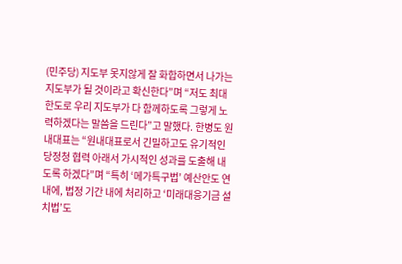(민주당) 지도부 못지않게 잘 화합하면서 나가는 지도부가 될 것이라고 확신한다”며 “저도 최대한도로 우리 지도부가 다 함께하도록 그렇게 노력하겠다는 말씀을 드린다”고 말했다. 한병도 원내대표는 “원내대표로서 긴밀하고도 유기적인 당정청 협력 아래서 가시적인 성과를 도출해 내도록 하겠다”며 “특히 ‘메가특구법’ 예산안도 연내에, 법정 기간 내에 처리하고 ‘미래대응기금 설치법’도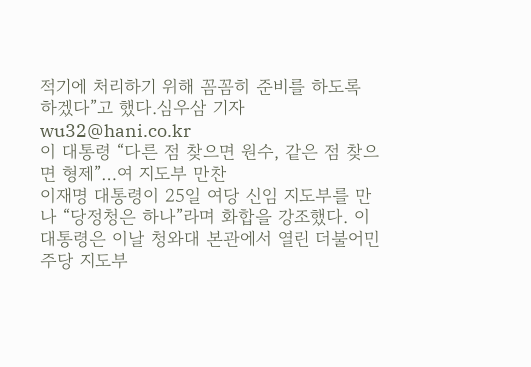적기에 처리하기 위해 꼼꼼히 준비를 하도록 하겠다”고 했다.심우삼 기자 wu32@hani.co.kr
이 대통령 “다른 점 찾으면 원수, 같은 점 찾으면 형제”…여 지도부 만찬
이재명 대통령이 25일 여당 신임 지도부를 만나 “당정청은 하나”라며 화합을 강조했다. 이 대통령은 이날 청와대 본관에서 열린 더불어민주당 지도부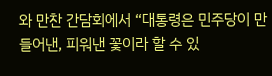와 만찬 간담회에서 “대통령은 민주당이 만들어낸, 피워낸 꽃이라 할 수 있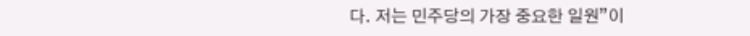다. 저는 민주당의 가장 중요한 일원”이